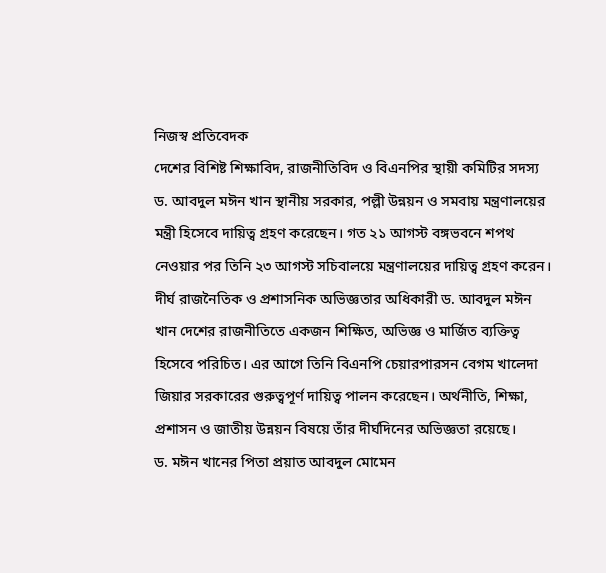নিজস্ব প্রতিবেদক
দেশের বিশিষ্ট শিক্ষাবিদ, রাজনীতিবিদ ও বিএনপির স্থায়ী কমিটির সদস্য ড. আবদুল মঈন খান স্থানীয় সরকার, পল্লী উন্নয়ন ও সমবায় মন্ত্রণালয়ের মন্ত্রী হিসেবে দায়িত্ব গ্রহণ করেছেন। গত ২১ আগস্ট বঙ্গভবনে শপথ নেওয়ার পর তিনি ২৩ আগস্ট সচিবালয়ে মন্ত্রণালয়ের দায়িত্ব গ্রহণ করেন।
দীর্ঘ রাজনৈতিক ও প্রশাসনিক অভিজ্ঞতার অধিকারী ড. আবদুল মঈন খান দেশের রাজনীতিতে একজন শিক্ষিত, অভিজ্ঞ ও মার্জিত ব্যক্তিত্ব হিসেবে পরিচিত। এর আগে তিনি বিএনপি চেয়ারপারসন বেগম খালেদা জিয়ার সরকারের গুরুত্বপূর্ণ দায়িত্ব পালন করেছেন। অর্থনীতি, শিক্ষা, প্রশাসন ও জাতীয় উন্নয়ন বিষয়ে তাঁর দীর্ঘদিনের অভিজ্ঞতা রয়েছে।
ড. মঈন খানের পিতা প্রয়াত আবদুল মোমেন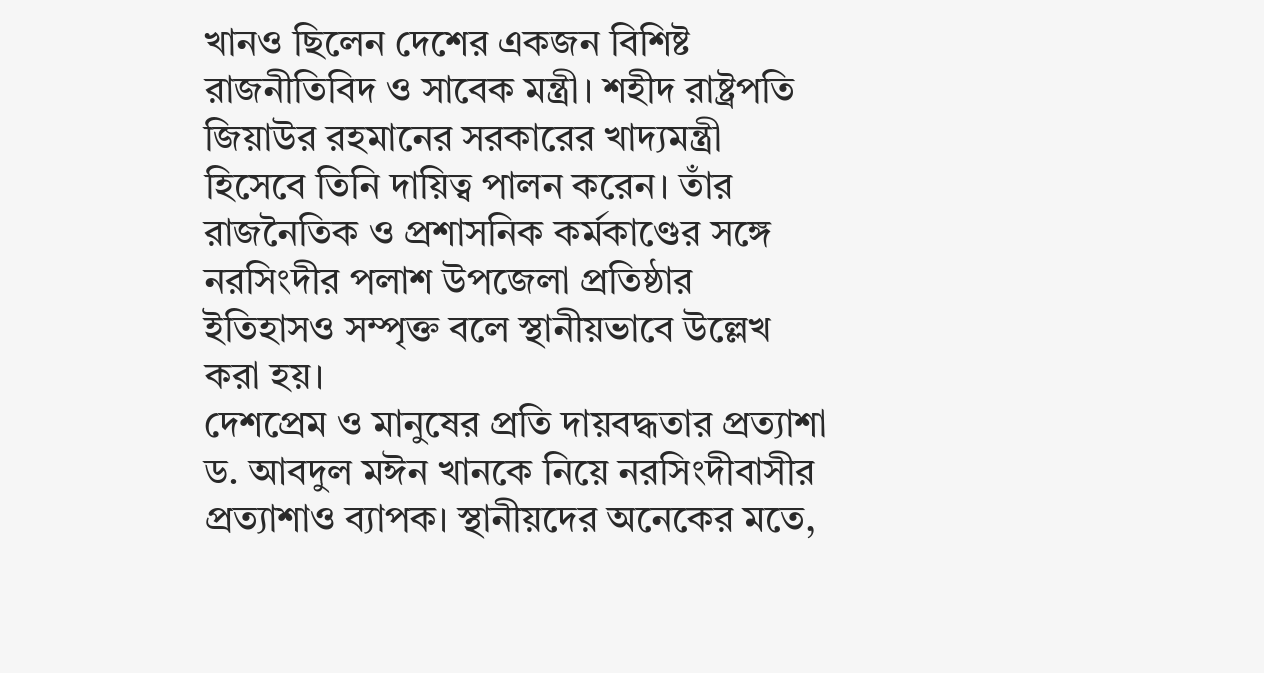খানও ছিলেন দেশের একজন বিশিষ্ট রাজনীতিবিদ ও সাবেক মন্ত্রী। শহীদ রাষ্ট্রপতি জিয়াউর রহমানের সরকারের খাদ্যমন্ত্রী হিসেবে তিনি দায়িত্ব পালন করেন। তাঁর রাজনৈতিক ও প্রশাসনিক কর্মকাণ্ডের সঙ্গে নরসিংদীর পলাশ উপজেলা প্রতিষ্ঠার ইতিহাসও সম্পৃক্ত বলে স্থানীয়ভাবে উল্লেখ করা হয়।
দেশপ্রেম ও মানুষের প্রতি দায়বদ্ধতার প্রত্যাশা
ড. আবদুল মঈন খানকে নিয়ে নরসিংদীবাসীর প্রত্যাশাও ব্যাপক। স্থানীয়দের অনেকের মতে,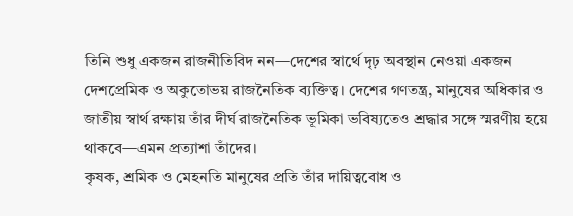তিনি শুধু একজন রাজনীতিবিদ নন—দেশের স্বার্থে দৃঢ় অবস্থান নেওয়া একজন দেশপ্রেমিক ও অকুতোভয় রাজনৈতিক ব্যক্তিত্ব। দেশের গণতন্ত্র, মানুষের অধিকার ও জাতীয় স্বার্থ রক্ষায় তাঁর দীর্ঘ রাজনৈতিক ভূমিকা ভবিষ্যতেও শ্রদ্ধার সঙ্গে স্মরণীয় হয়ে থাকবে—এমন প্রত্যাশা তাঁদের।
কৃষক, শ্রমিক ও মেহনতি মানুষের প্রতি তাঁর দায়িত্ববোধ ও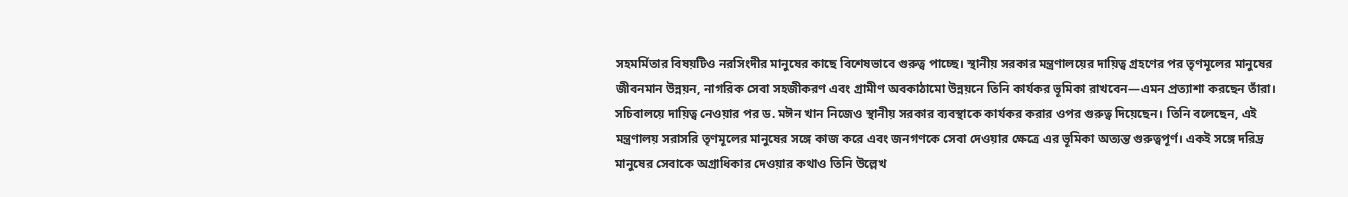সহমর্মিতার বিষয়টিও নরসিংদীর মানুষের কাছে বিশেষভাবে গুরুত্ব পাচ্ছে। স্থানীয় সরকার মন্ত্রণালয়ের দায়িত্ব গ্রহণের পর তৃণমূলের মানুষের জীবনমান উন্নয়ন, নাগরিক সেবা সহজীকরণ এবং গ্রামীণ অবকাঠামো উন্নয়নে তিনি কার্যকর ভূমিকা রাখবেন—এমন প্রত্যাশা করছেন তাঁরা।
সচিবালয়ে দায়িত্ব নেওয়ার পর ড. মঈন খান নিজেও স্থানীয় সরকার ব্যবস্থাকে কার্যকর করার ওপর গুরুত্ব দিয়েছেন। তিনি বলেছেন, এই মন্ত্রণালয় সরাসরি তৃণমূলের মানুষের সঙ্গে কাজ করে এবং জনগণকে সেবা দেওয়ার ক্ষেত্রে এর ভূমিকা অত্যন্ত গুরুত্বপূর্ণ। একই সঙ্গে দরিদ্র মানুষের সেবাকে অগ্রাধিকার দেওয়ার কথাও তিনি উল্লেখ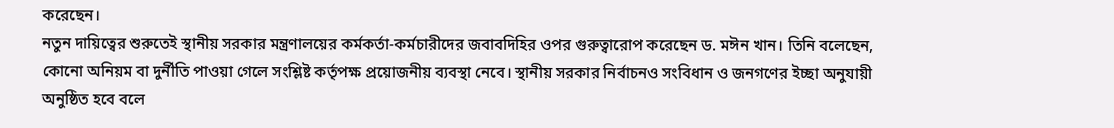করেছেন।
নতুন দায়িত্বের শুরুতেই স্থানীয় সরকার মন্ত্রণালয়ের কর্মকর্তা-কর্মচারীদের জবাবদিহির ওপর গুরুত্বারোপ করেছেন ড. মঈন খান। তিনি বলেছেন, কোনো অনিয়ম বা দুর্নীতি পাওয়া গেলে সংশ্লিষ্ট কর্তৃপক্ষ প্রয়োজনীয় ব্যবস্থা নেবে। স্থানীয় সরকার নির্বাচনও সংবিধান ও জনগণের ইচ্ছা অনুযায়ী অনুষ্ঠিত হবে বলে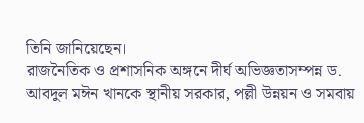তিনি জানিয়েছেন।
রাজনৈতিক ও প্রশাসনিক অঙ্গনে দীর্ঘ অভিজ্ঞতাসম্পন্ন ড. আবদুল মঈন খানকে স্থানীয় সরকার, পল্লী উন্নয়ন ও সমবায়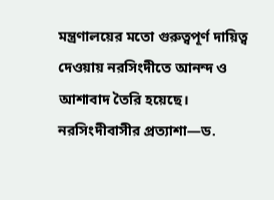মন্ত্রণালয়ের মতো গুরুত্বপূর্ণ দায়িত্ব দেওয়ায় নরসিংদীতে আনন্দ ও আশাবাদ তৈরি হয়েছে।
নরসিংদীবাসীর প্রত্যাশা—ড.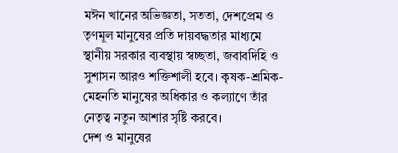মঈন খানের অভিজ্ঞতা, সততা, দেশপ্রেম ও তৃণমূল মানুষের প্রতি দায়বদ্ধতার মাধ্যমে স্থানীয় সরকার ব্যবস্থায় স্বচ্ছতা, জবাবদিহি ও সুশাসন আরও শক্তিশালী হবে। কৃষক-শ্রমিক-মেহনতি মানুষের অধিকার ও কল্যাণে তাঁর নেতৃত্ব নতুন আশার সৃষ্টি করবে।
দেশ ও মানুষের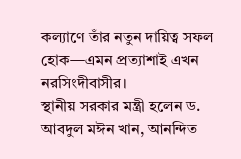কল্যাণে তাঁর নতুন দায়িত্ব সফল হোক—এমন প্রত্যাশাই এখন নরসিংদীবাসীর।
স্থানীয় সরকার মন্ত্রী হলেন ড. আবদুল মঈন খান, আনন্দিত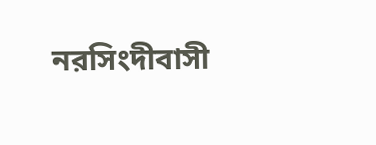নরসিংদীবাসী